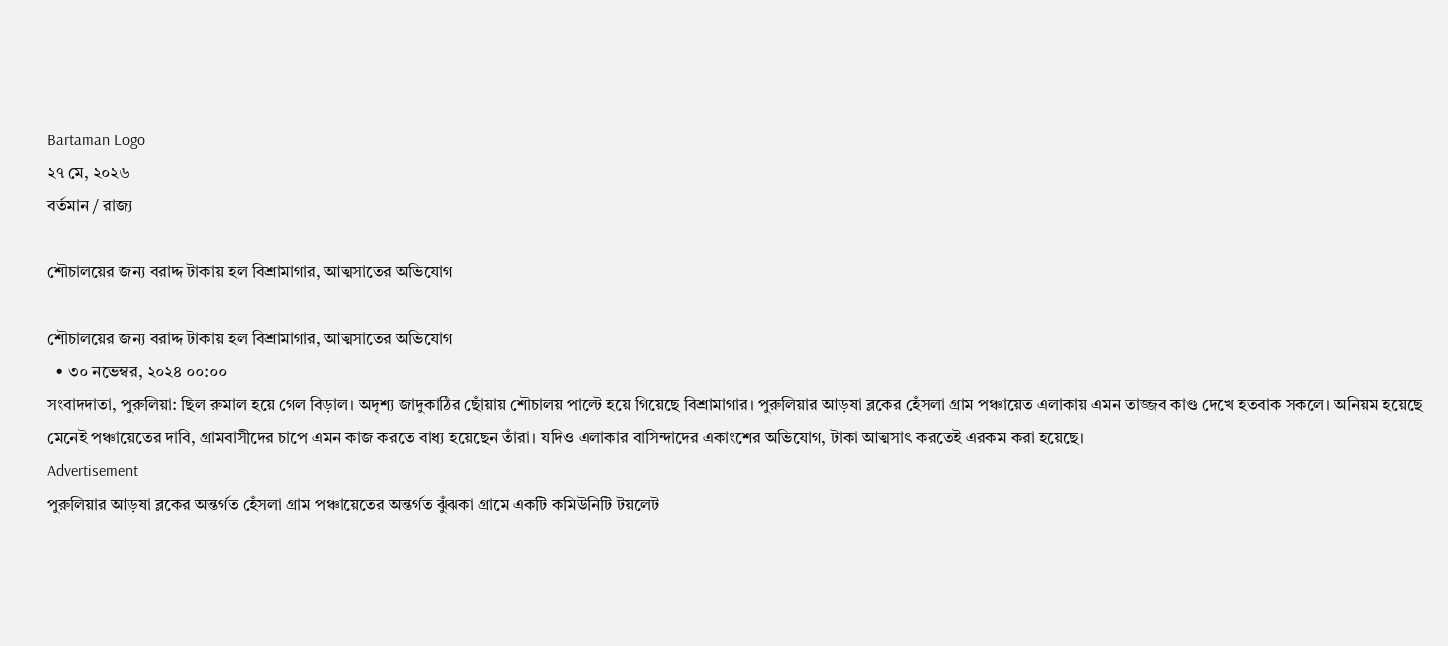Bartaman Logo
২৭ মে, ২০২৬
বর্তমান / রাজ্য

শৌচালয়ের জন্য বরাদ্দ টাকায় হল বিশ্রামাগার, আত্মসাতের অভিযোগ

শৌচালয়ের জন্য বরাদ্দ টাকায় হল বিশ্রামাগার, আত্মসাতের অভিযোগ
  • ৩০ নভেম্বর, ২০২৪ ০০:০০
সংবাদদাতা, পুরুলিয়া: ছিল রুমাল হয়ে গেল বিড়াল। অদৃশ্য জাদুকাঠির ছোঁয়ায় শৌচালয় পাল্টে হয়ে গিয়েছে বিশ্রামাগার। পুরুলিয়ার আড়ষা ব্লকের হেঁসলা গ্রাম পঞ্চায়েত এলাকায় এমন তাজ্জব কাণ্ড দেখে হতবাক সকলে। অনিয়ম হয়েছে মেনেই পঞ্চায়েতের দাবি, গ্রামবাসীদের চাপে এমন কাজ করতে বাধ্য হয়েছেন তাঁরা। যদিও এলাকার বাসিন্দাদের একাংশের অভিযোগ, টাকা আত্মসাৎ করতেই এরকম করা হয়েছে।
Advertisement
পুরুলিয়ার আড়ষা ব্লকের অন্তর্গত হেঁসলা গ্রাম পঞ্চায়েতের অন্তর্গত ঝুঁঝকা গ্রামে একটি কমিউনিটি টয়লেট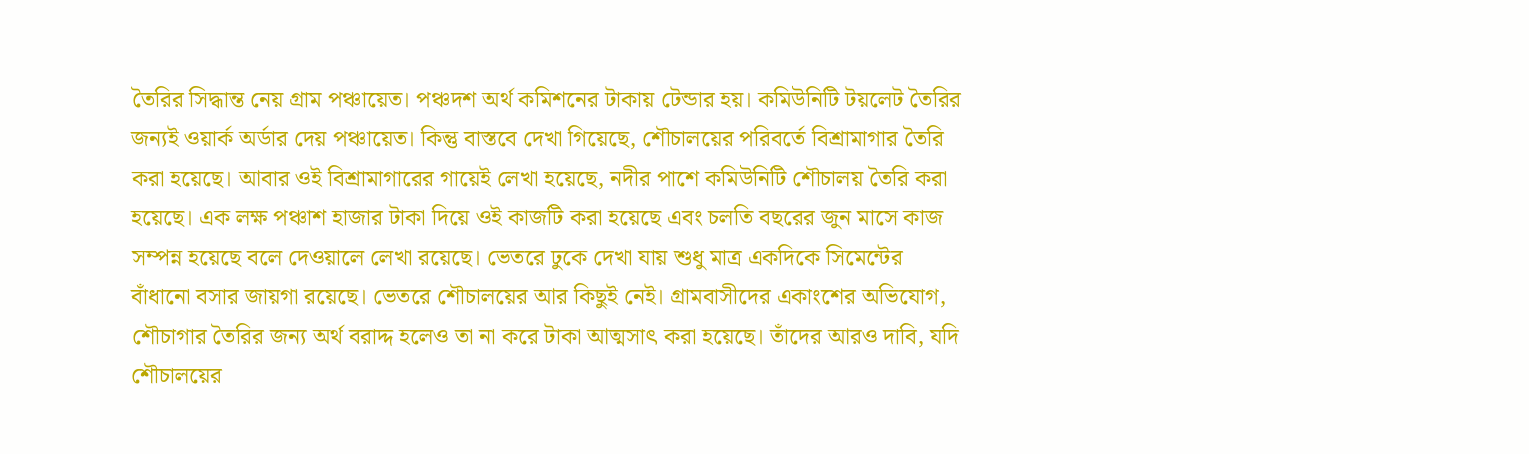তৈরির সিদ্ধান্ত নেয় গ্রাম পঞ্চায়েত। পঞ্চদশ অর্থ কমিশনের টাকায় টেন্ডার হয়। কমিউনিটি টয়লেট তৈরির জন্যই ওয়ার্ক অর্ডার দেয় পঞ্চায়েত। কিন্তু বাস্তবে দেখা গিয়েছে, শৌচালয়ের পরিবর্তে বিশ্রামাগার তৈরি করা হয়েছে। আবার ওই বিশ্রামাগারের গায়েই লেখা হয়েছে, নদীর পাশে কমিউনিটি শৌচালয় তৈরি করা হয়েছে। এক লক্ষ পঞ্চাশ হাজার টাকা দিয়ে ওই কাজটি করা হয়েছে এবং চলতি বছরের জুন মাসে কাজ সম্পন্ন হয়েছে বলে দেওয়ালে লেখা রয়েছে। ভেতরে ঢুকে দেখা যায় শুধু মাত্র একদিকে সিমেন্টের বাঁধানো বসার জায়গা রয়েছে। ভেতরে শৌচালয়ের আর কিছুই নেই। গ্রামবাসীদের একাংশের অভিযোগ, শৌচাগার তৈরির জন্য অর্থ বরাদ্দ হলেও তা না করে টাকা আত্মসাৎ করা হয়েছে। তাঁদের আরও দাবি, যদি শৌচালয়ের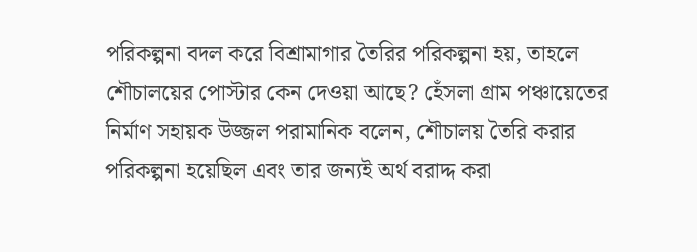পরিকল্পনা বদল করে বিশ্রামাগার তৈরির পরিকল্পনা হয়, তাহলে শৌচালয়ের পোস্টার কেন দেওয়া আছে? হেঁসলা গ্রাম পঞ্চায়েতের নির্মাণ সহায়ক উজ্জল পরামানিক বলেন, শৌচালয় তৈরি করার পরিকল্পনা হয়েছিল এবং তার জন্যই অর্থ বরাদ্দ করা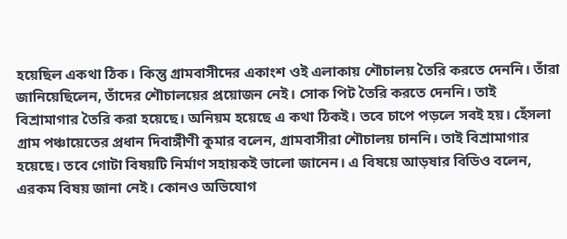হয়েছিল একথা ঠিক। কিন্তু গ্রামবাসীদের একাংশ ওই এলাকায় শৌচালয় তৈরি করতে দেননি। তাঁরা জানিয়েছিলেন, তাঁদের শৌচালয়ের প্রয়োজন নেই। সোক পিট তৈরি করতে দেননি। তাই বিশ্রামাগার তৈরি করা হয়েছে। অনিয়ম হয়েছে এ কথা ঠিকই। তবে চাপে পড়লে সবই হয়। হেঁসলা গ্রাম পঞ্চায়েতের প্রধান দিবাঙ্গীণী কুমার বলেন, গ্রামবাসীরা শৌচালয় চাননি। তাই বিশ্রামাগার হয়েছে। তবে গোটা বিষয়টি নির্মাণ সহায়কই ভালো জানেন। এ বিষয়ে আড়ষার বিডিও বলেন, এরকম বিষয় জানা নেই। কোনও অভিযোগ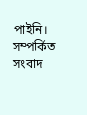পাইনি।
সম্পর্কিত সংবাদ